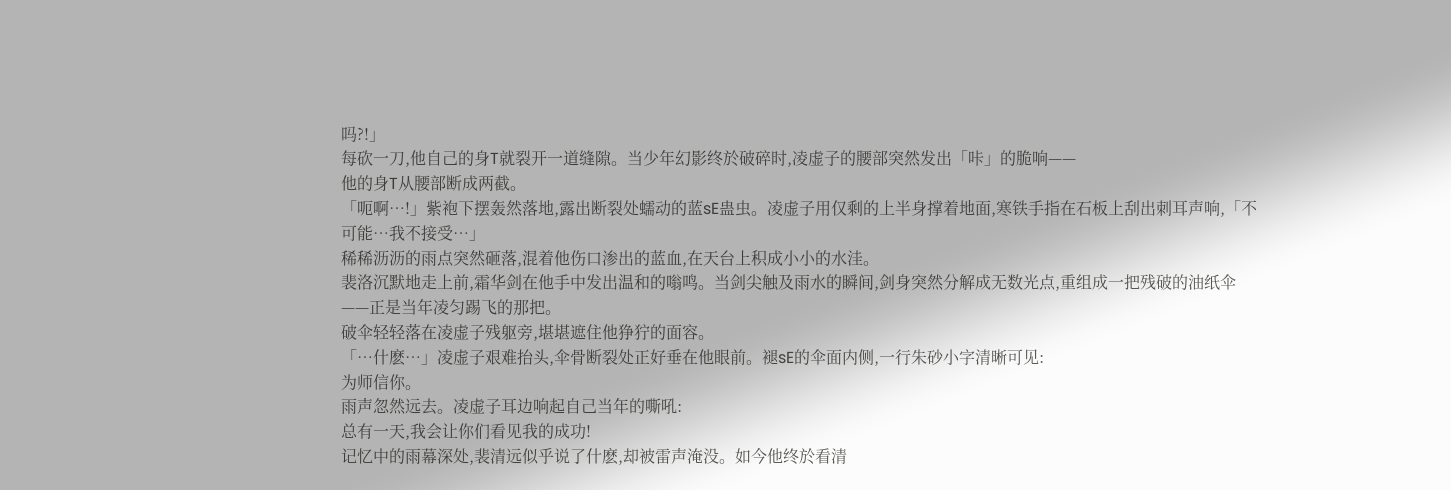吗?!」
每砍一刀,他自己的身T就裂开一道缝隙。当少年幻影终於破碎时,凌虚子的腰部突然发出「咔」的脆响——
他的身T从腰部断成两截。
「呃啊…!」紫袍下摆轰然落地,露出断裂处蠕动的蓝sE蛊虫。凌虚子用仅剩的上半身撑着地面,寒铁手指在石板上刮出刺耳声响,「不可能…我不接受…」
稀稀沥沥的雨点突然砸落,混着他伤口渗出的蓝血,在天台上积成小小的水洼。
裴洛沉默地走上前,霜华剑在他手中发出温和的嗡鸣。当剑尖触及雨水的瞬间,剑身突然分解成无数光点,重组成一把残破的油纸伞——正是当年凌匀踢飞的那把。
破伞轻轻落在凌虚子残躯旁,堪堪遮住他狰狞的面容。
「…什麽…」凌虚子艰难抬头,伞骨断裂处正好垂在他眼前。褪sE的伞面内侧,一行朱砂小字清晰可见:
为师信你。
雨声忽然远去。凌虚子耳边响起自己当年的嘶吼:
总有一天,我会让你们看见我的成功!
记忆中的雨幕深处,裴清远似乎说了什麽,却被雷声淹没。如今他终於看清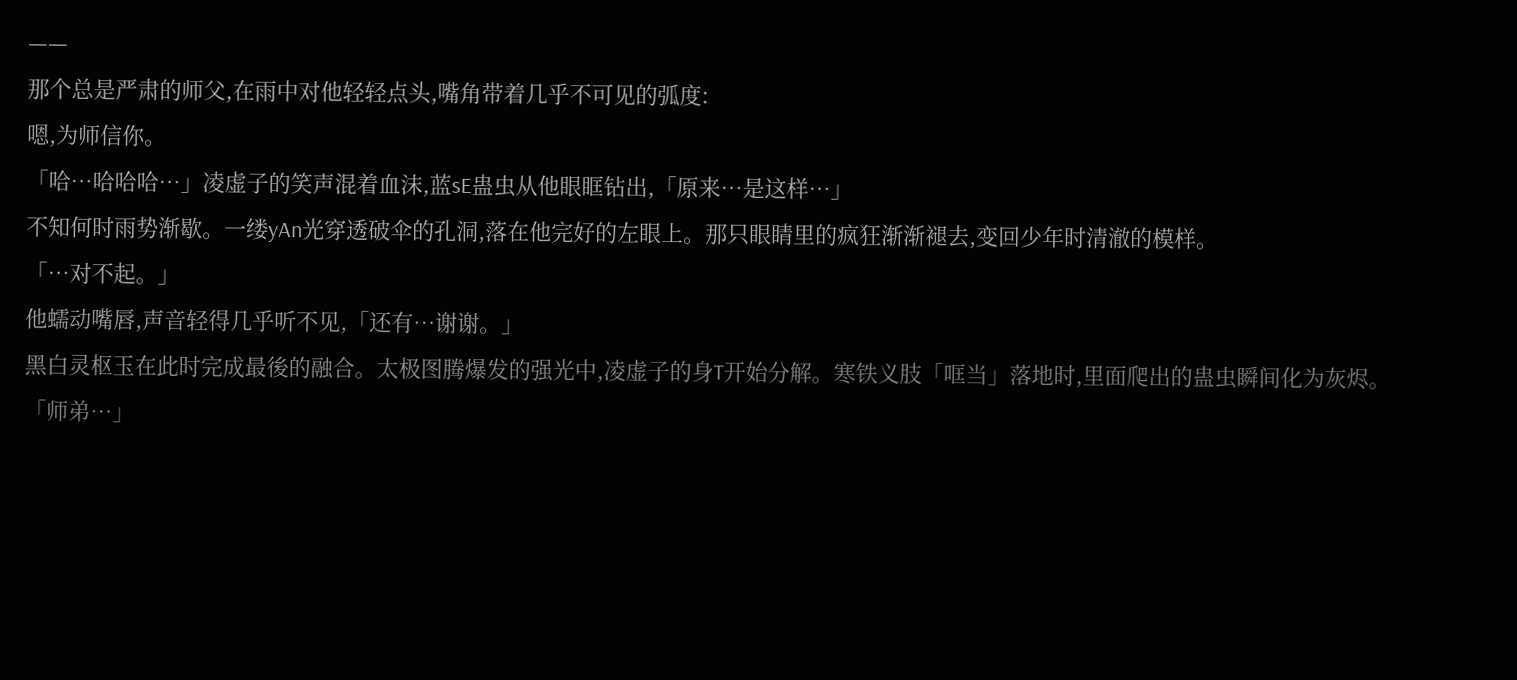——
那个总是严肃的师父,在雨中对他轻轻点头,嘴角带着几乎不可见的弧度:
嗯,为师信你。
「哈…哈哈哈…」凌虚子的笑声混着血沫,蓝sE蛊虫从他眼眶钻出,「原来…是这样…」
不知何时雨势渐歇。一缕yAn光穿透破伞的孔洞,落在他完好的左眼上。那只眼睛里的疯狂渐渐褪去,变回少年时清澈的模样。
「…对不起。」
他蠕动嘴唇,声音轻得几乎听不见,「还有…谢谢。」
黑白灵枢玉在此时完成最後的融合。太极图腾爆发的强光中,凌虚子的身T开始分解。寒铁义肢「哐当」落地时,里面爬出的蛊虫瞬间化为灰烬。
「师弟…」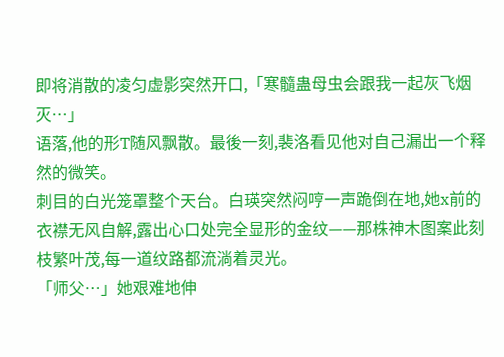即将消散的凌匀虚影突然开口,「寒髓蛊母虫会跟我一起灰飞烟灭…」
语落,他的形T随风飘散。最後一刻,裴洛看见他对自己漏出一个释然的微笑。
刺目的白光笼罩整个天台。白瑛突然闷哼一声跪倒在地,她x前的衣襟无风自解,露出心口处完全显形的金纹——那株神木图案此刻枝繁叶茂,每一道纹路都流淌着灵光。
「师父…」她艰难地伸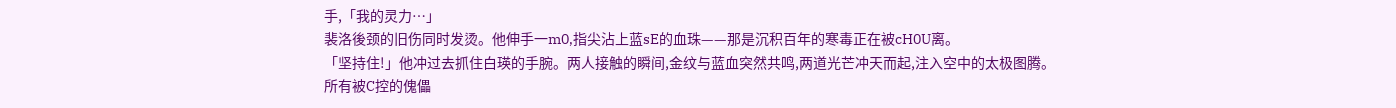手,「我的灵力…」
裴洛後颈的旧伤同时发烫。他伸手一m0,指尖沾上蓝sE的血珠——那是沉积百年的寒毒正在被cH0U离。
「坚持住!」他冲过去抓住白瑛的手腕。两人接触的瞬间,金纹与蓝血突然共鸣,两道光芒冲天而起,注入空中的太极图腾。
所有被C控的傀儡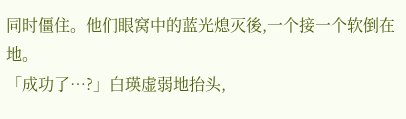同时僵住。他们眼窝中的蓝光熄灭後,一个接一个软倒在地。
「成功了…?」白瑛虚弱地抬头,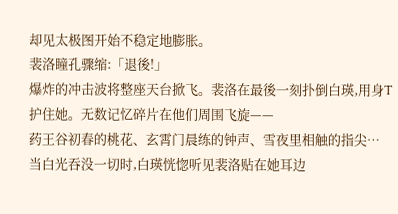却见太极图开始不稳定地膨胀。
裴洛瞳孔骤缩:「退後!」
爆炸的冲击波将整座天台掀飞。裴洛在最後一刻扑倒白瑛,用身T护住她。无数记忆碎片在他们周围飞旋——
药王谷初春的桃花、玄霄门晨练的钟声、雪夜里相触的指尖…
当白光吞没一切时,白瑛恍惚听见裴洛贴在她耳边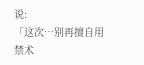说:
「这次…别再擅自用禁术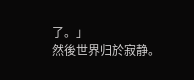了。」
然後世界归於寂静。